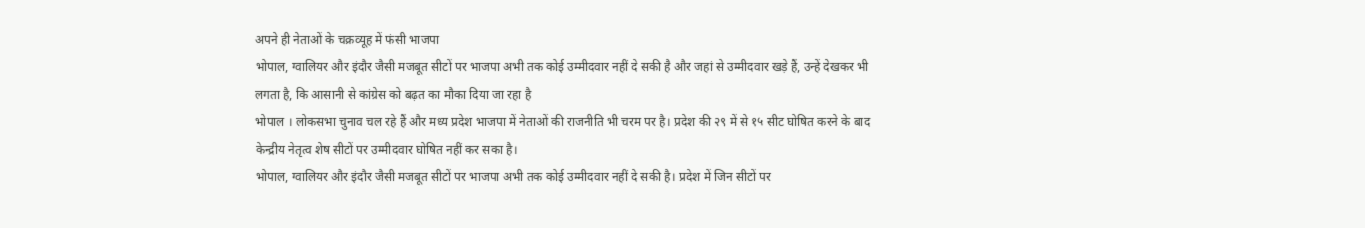अपने ही नेताओं के चक्रव्यूह में फंसी भाजपा
भोपाल, ग्वालियर और इंदौर जैसी मजबूत सीटों पर भाजपा अभी तक कोई उम्मीदवार नहीं दे सकी है और जहां से उम्मीदवार खड़े हैं, उन्हें देखकर भी लगता है, कि आसानी से कांग्रेस को बढ़त का मौका दिया जा रहा है
भोपाल । लोकसभा चुनाव चल रहे हैं और मध्य प्रदेश भाजपा में नेताओं की राजनीति भी चरम पर है। प्रदेश की २९ में से १५ सीट घोषित करने के बाद केन्द्रीय नेतृत्व शेष सीटों पर उम्मीदवार घोषित नहीं कर सका है।
भोपाल, ग्वालियर और इंदौर जैसी मजबूत सीटों पर भाजपा अभी तक कोई उम्मीदवार नहीं दे सकी है। प्रदेश में जिन सीटों पर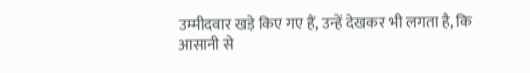उम्मीदवार खड़े किए गए हैं, उन्हें देखकर भी लगता है, कि आसानी से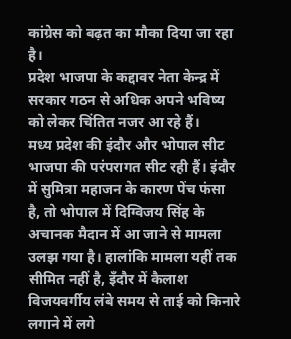कांग्रेस को बढ़त का मौका दिया जा रहा है।
प्रदेश भाजपा के कद्दावर नेता केन्द्र में सरकार गठन से अधिक अपने भविष्य को लेकर चिंतित नजर आ रहे हैं।
मध्य प्रदेश की इंदौर और भोपाल सीट भाजपा की परंपरागत सीट रही हैं। इंदौर में सुमित्रा महाजन के कारण पेंच फंसा है, तो भोपाल में दिग्विजय सिंह के अचानक मैदान में आ जाने से मामला उलझ गया है। हालांकि मामला यहीं तक सीमित नहीं है, इँदौर में कैलाश विजयवर्गीय लंबे समय से ताई को किनारे लगाने में लगे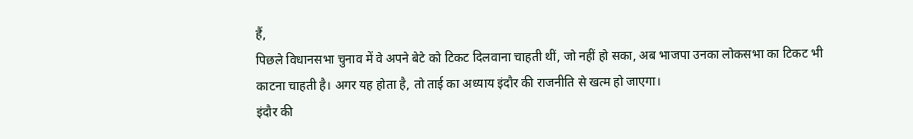हैं,
पिछले विधानसभा चुनाव में वे अपने बेटे को टिकट दिलवाना चाहती थीं, जो नहीं हो सका, अब भाजपा उनका लोकसभा का टिकट भी काटना चाहती है। अगर यह होता है, तो ताई का अध्याय इंदौर की राजनीति से खत्म हो जाएगा।
इंदौर की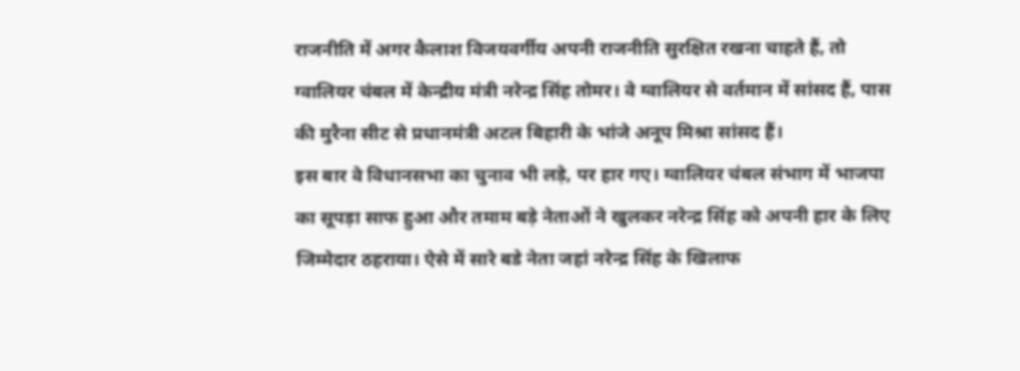राजनीति में अगर कैलाश विजयवर्गीय अपनी राजनीति सुरक्षित रखना चाहते हैं, तो ग्वालियर चंबल में केन्द्रीय मंत्री नरेन्द्र सिंह तोमर। वे ग्वालियर से वर्तमान में सांसद हैं, पास की मुरैना सीट से प्रधानमंत्री अटल बिहारी के भांजे अनूप मिश्रा सांसद हैं।
इस बार वे विधानसभा का चुनाव भी लड़े, पर हार गए। ग्वालियर चंबल संभाग में भाजपा का सूपड़ा साफ हुआ और तमाम बड़े नेताओं ने खुलकर नरेन्द्र सिंह को अपनी हार के लिए जिम्मेदार ठहराया। ऐसे में सारे बडे नेता जहां नरेन्द्र सिंह के खिलाफ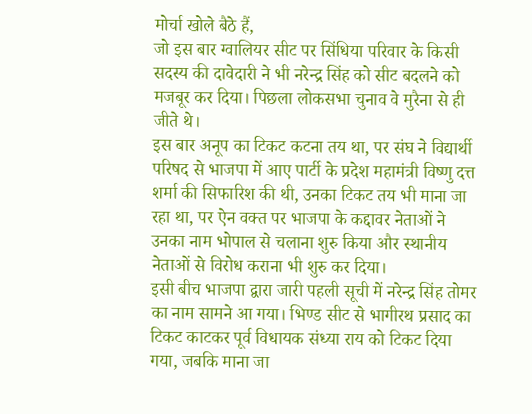मोर्चा खोले बैठे हैं,
जो इस बार ग्वालियर सीट पर सिंधिया परिवार के किसी सदस्य की दावेदारी ने भी नरेन्द्र सिंह को सीट बदलने को मजबूर कर दिया। पिछला लोकसभा चुनाव वे मुरैना से ही जीते थे।
इस बार अनूप का टिकट कटना तय था, पर संघ ने विद्यार्थी परिषद से भाजपा में आए पार्टी के प्रदेश महामंत्री विष्णु दत्त शर्मा की सिफारिश की थी, उनका टिकट तय भी माना जा रहा था, पर ऐन वक्त पर भाजपा के कद्दावर नेताओं ने उनका नाम भोपाल से चलाना शुरु किया और स्थानीय नेताओं से विरोध कराना भी शुरु कर दिया।
इसी बीच भाजपा द्वारा जारी पहली सूची में नरेन्द्र सिंह तोमर का नाम सामने आ गया। भिण्ड सीट से भागीरथ प्रसाद का टिकट काटकर पूर्व विधायक संध्या राय को टिकट दिया गया, जबकि माना जा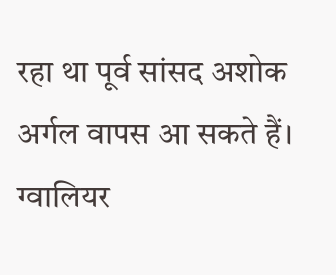रहा था पूर्व सांसद अशोक अर्गल वापस आ सकते हैं।
ग्वालियर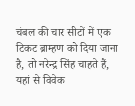चंबल की चार सीटों में एक टिकट ब्राम्हण को दिया जाना है, तो नरेन्द्र सिंह चाहते हैं, यहां से विवेक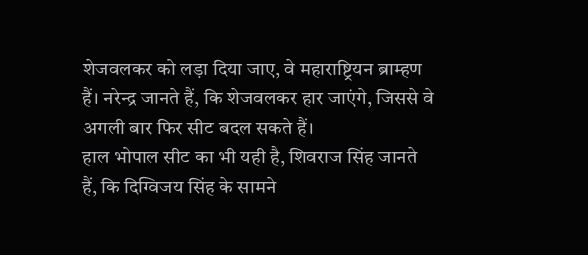शेजवलकर को लड़ा दिया जाए, वे महाराष्ट्रियन ब्राम्हण हैं। नरेन्द्र जानते हैं, कि शेजवलकर हार जाएंगे, जिससे वे अगली बार फिर सीट बदल सकते हैं।
हाल भोपाल सीट का भी यही है, शिवराज सिंह जानते हैं, कि दिग्विजय सिंह के सामने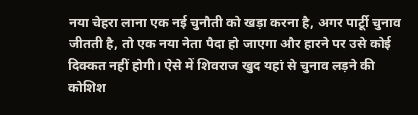नया चेहरा लाना एक नई चुनौती को खड़ा करना है, अगर पार्टूी चुनाव जीतती है, तो एक नया नेता पैदा हो जाएगा और हारने पर उसे कोई दिक्कत नहीं होगी। ऐसे में शिवराज खुद यहां से चुनाव लड़ने की कोशिश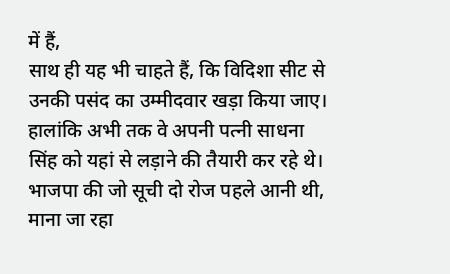में हैं,
साथ ही यह भी चाहते हैं, कि विदिशा सीट से उनकी पसंद का उम्मीदवार खड़ा किया जाए। हालांकि अभी तक वे अपनी पत्नी साधना सिंह को यहां से लड़ाने की तैयारी कर रहे थे।
भाजपा की जो सूची दो रोज पहले आनी थी, माना जा रहा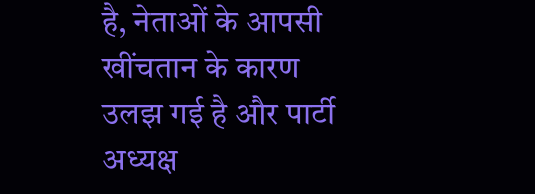है, नेताओं के आपसी खींचतान के कारण उलझ गई है और पार्टी अध्यक्ष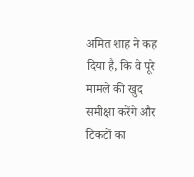अमित शाह ने कह दिया है, कि वे पूरे मामले की खुद समीक्षा करेंगे और टिकटों का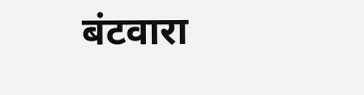बंटवारा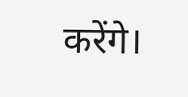करेंगे।